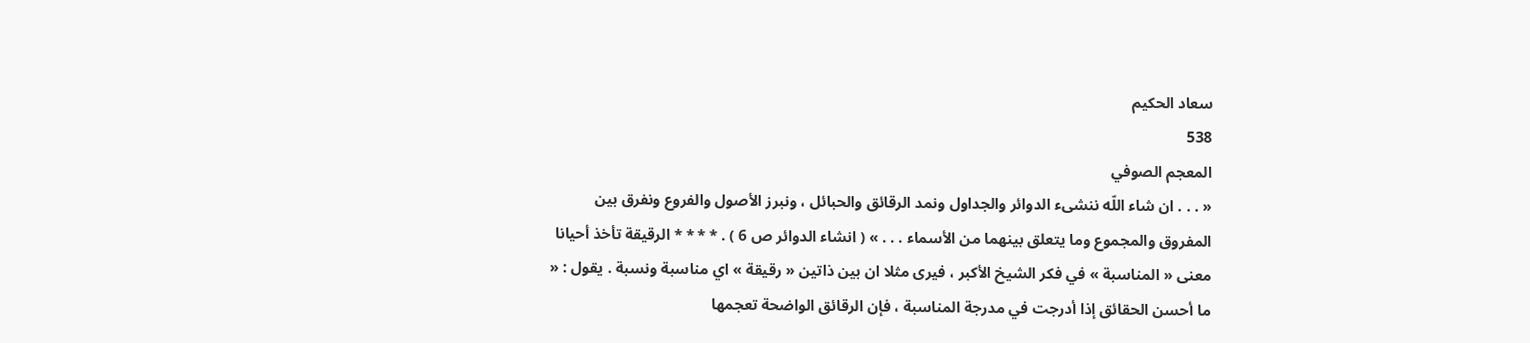سعاد الحكيم
538
المعجم الصوفي
« . . . ان شاء اللّه ننشىء الدوائر والجداول ونمد الرقائق والحبائل ، ونبرز الأصول والفروع ونفرق بين المفروق والمجموع وما يتعلق بينهما من الأسماء . . . » ( انشاء الدوائر ص 6 ) . * * * * الرقيقة تأخذ أحيانا معنى « المناسبة » في فكر الشيخ الأكبر ، فيرى مثلا ان بين ذاتين « رقيقة » اي مناسبة ونسبة . يقول : « ما أحسن الحقائق إذا أدرجت في مدرجة المناسبة ، فإن الرقائق الواضحة تعجمها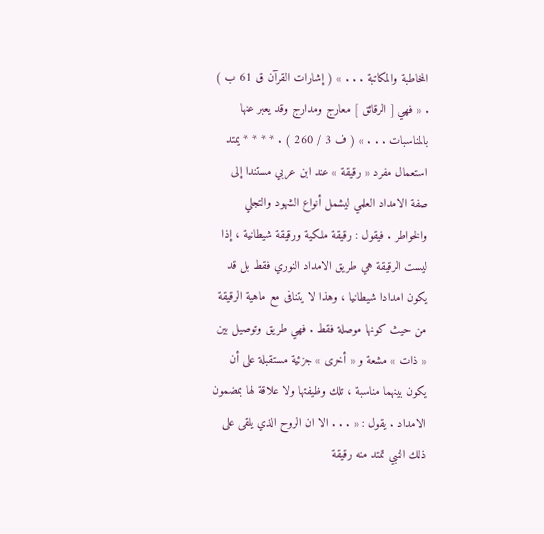المخاطبة والمكاتبة . . . » ( إشارات القرآن ق 61 ب ) . « فهي [ الرقائق ] معارج ومدارج وقد يعبر عنها بالمناسبات . . . » ( ف 3 / 260 ) . * * * * يمتد استعمال مفرد « رقيقة » عند ابن عربي مستندا إلى صفة الامداد العلمي ليشمل أنواع الشهود والتجلي والخواطر . فيقول : رقيقة ملكية ورقيقة شيطانية ، إذا ليست الرقيقة هي طريق الامداد النوري فقط بل قد يكون امدادا شيطانيا ، وهذا لا يتنافى مع ماهية الرقيقة من حيث كونها موصلة فقط . فهي طريق وتوصيل بين « ذات » مشعة و « أخرى » جزئية مستقبلة على أن يكون بينهما مناسبة ، تلك وظيفتها ولا علاقة لها بمضمون الامداد . يقول : « . . . الا ان الروح الذي يلقى على ذلك النبي تمتد منه رقيقة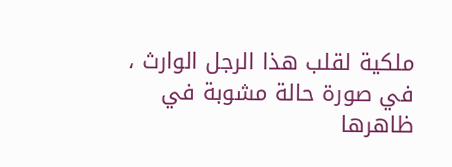ملكية لقلب هذا الرجل الوارث ، في صورة حالة مشوبة في ظاهرها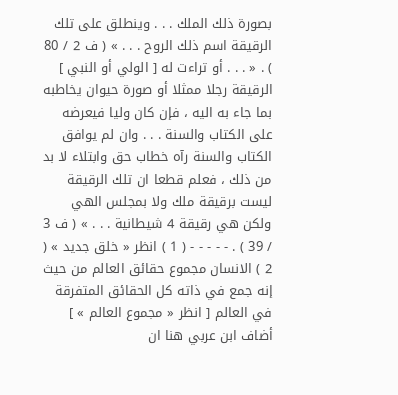بصورة ذلك الملك . . . وينطلق على تلك الرقيقة اسم ذلك الروح . . . » ( ف 2 / 80 ) . « . . . أو تراءت له [ الولي أو النبي ] الرقيقة رجلا ممثلا أو صورة حيوان يخاطبه بما جاء به اليه ، فإن كان وليا فيعرضه على الكتاب والسنة . . . وان لم يوافق الكتاب والسنة رآه خطاب حق وابتلاء لا بد من ذلك ، فعلم قطعا ان تلك الرقيقة ليست برقيقة ملك ولا بمجلس الهي ولكن هي رقيقة 4 شيطانية . . . » ( ف 3 / 39 ) . - - - - - ( 1 ) انظر « خلق جديد » ( 2 ) الانسان مجموع حقائق العالم من حيث إنه جمع في ذاته كل الحقائق المتفرقة في العالم [ انظر « مجموع العالم » ] أضاف ابن عربي هنا ان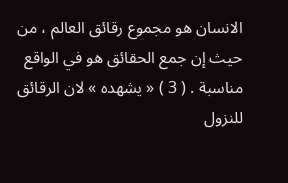الانسان هو مجموع رقائق العالم ، من حيث إن جمع الحقائق هو في الواقع مناسبة . ( 3 ) « يشهده » لان الرقائق للنزول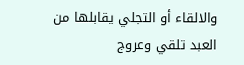والالقاء أو التجلي يقابلها من العبد تلقي وعروج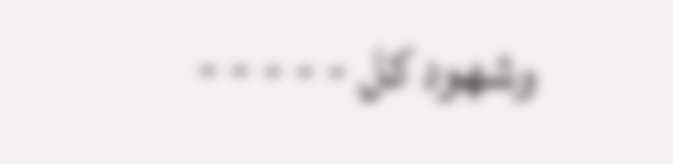وشهود كل - - - - -